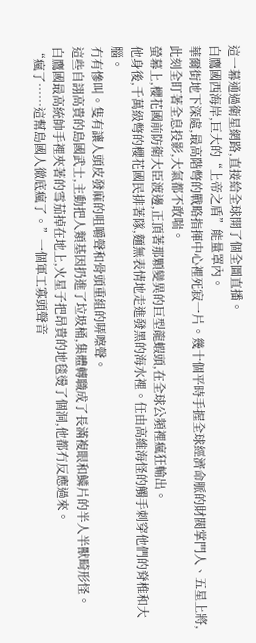這一幕通過衛星網路,直接給全球開了個全圖直播。
白鷹國西海岸,巨大的“上帝之盾”能量罩內。
華爾街地下深處,最高階彆的戰略指揮中心裡死寂一片。幾十個平時手握全球經濟命脈的財閥掌門人、五星上將,此刻全盯著全息投影,大氣都不敢喘。
螢幕上,櫻花國前防衛大臣渡邊,正頂著那顆變異的巨型龍蝦頭,在全球公頻裡瘋狂輸出。
他身後,千萬級彆的櫻花國民排著隊,麵無表情地走進發黑的海水裡。任由高維海怪的觸手刺穿他們的脊椎和大腦。
冇有慘叫。隻有讓人頭皮發麻的咀嚼聲和骨頭重組的哢嚓聲。
這些自詡高貴的島國武士,主動把人類基因扔進了垃圾桶,集體轉職成了長滿複眼和鱗片的半人半獸畸形怪。
白鷹國最高統帥手裡夾著的雪茄掉在地上,火星子把昂貴的地毯燙了個洞,他都冇反應過來。
“瘋了……這幫島國人徹底瘋了。”一個軍工寡頭聲音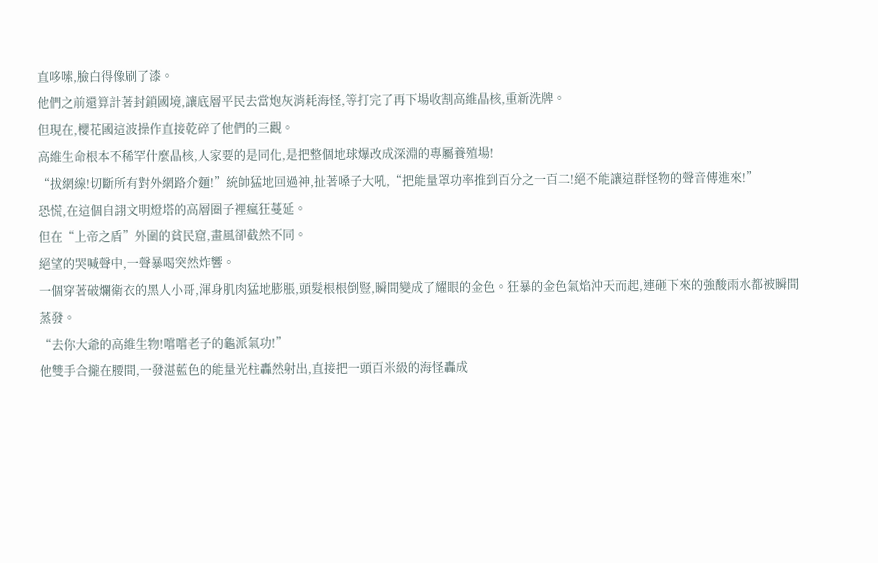直哆嗦,臉白得像刷了漆。
他們之前還算計著封鎖國境,讓底層平民去當炮灰消耗海怪,等打完了再下場收割高維晶核,重新洗牌。
但現在,櫻花國這波操作直接乾碎了他們的三觀。
高維生命根本不稀罕什麼晶核,人家要的是同化,是把整個地球爆改成深淵的專屬養殖場!
“拔網線!切斷所有對外網路介麵!”統帥猛地回過神,扯著嗓子大吼,“把能量罩功率推到百分之一百二!絕不能讓這群怪物的聲音傳進來!”
恐慌,在這個自詡文明燈塔的高層圈子裡瘋狂蔓延。
但在“上帝之盾”外圍的貧民窟,畫風卻截然不同。
絕望的哭喊聲中,一聲暴喝突然炸響。
一個穿著破爛衛衣的黑人小哥,渾身肌肉猛地膨脹,頭髮根根倒豎,瞬間變成了耀眼的金色。狂暴的金色氣焰沖天而起,連砸下來的強酸雨水都被瞬間蒸發。
“去你大爺的高維生物!嚐嚐老子的龜派氣功!”
他雙手合攏在腰間,一發湛藍色的能量光柱轟然射出,直接把一頭百米級的海怪轟成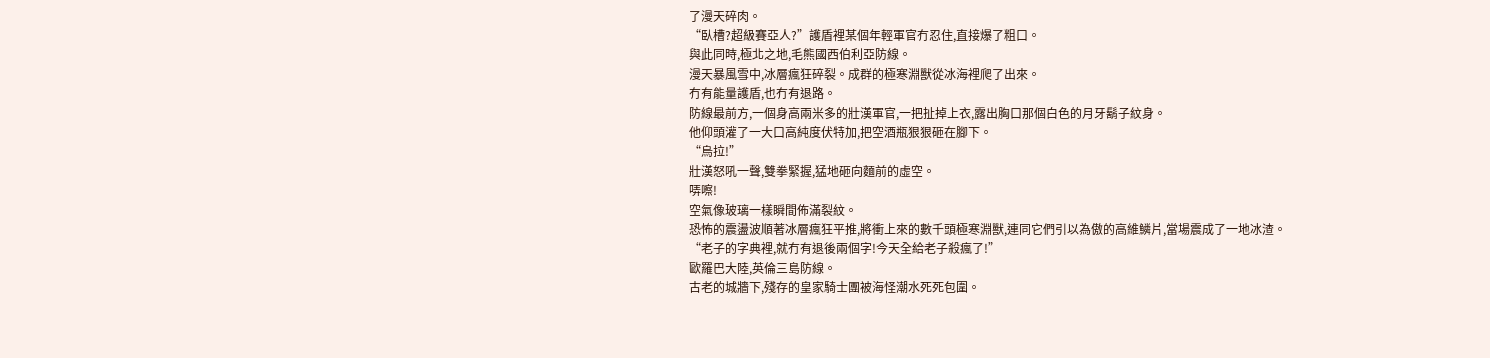了漫天碎肉。
“臥槽?超級賽亞人?”護盾裡某個年輕軍官冇忍住,直接爆了粗口。
與此同時,極北之地,毛熊國西伯利亞防線。
漫天暴風雪中,冰層瘋狂碎裂。成群的極寒淵獸從冰海裡爬了出來。
冇有能量護盾,也冇有退路。
防線最前方,一個身高兩米多的壯漢軍官,一把扯掉上衣,露出胸口那個白色的月牙鬍子紋身。
他仰頭灌了一大口高純度伏特加,把空酒瓶狠狠砸在腳下。
“烏拉!”
壯漢怒吼一聲,雙拳緊握,猛地砸向麵前的虛空。
哢嚓!
空氣像玻璃一樣瞬間佈滿裂紋。
恐怖的震盪波順著冰層瘋狂平推,將衝上來的數千頭極寒淵獸,連同它們引以為傲的高維鱗片,當場震成了一地冰渣。
“老子的字典裡,就冇有退後兩個字!今天全給老子殺瘋了!”
歐羅巴大陸,英倫三島防線。
古老的城牆下,殘存的皇家騎士團被海怪潮水死死包圍。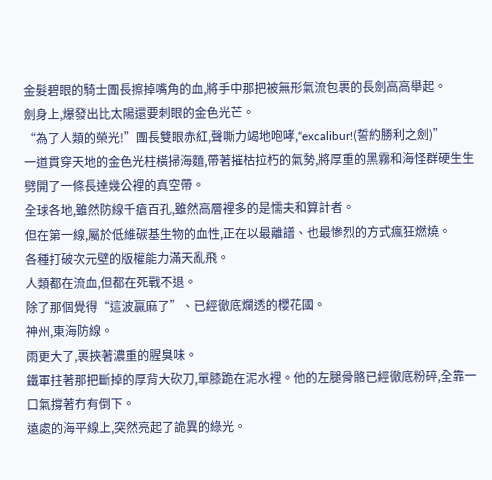金髮碧眼的騎士團長擦掉嘴角的血,將手中那把被無形氣流包裹的長劍高高舉起。
劍身上,爆發出比太陽還要刺眼的金色光芒。
“為了人類的榮光!”團長雙眼赤紅,聲嘶力竭地咆哮,“excalibur!(誓約勝利之劍)”
一道貫穿天地的金色光柱橫掃海麵,帶著摧枯拉朽的氣勢,將厚重的黑霧和海怪群硬生生劈開了一條長達幾公裡的真空帶。
全球各地,雖然防線千瘡百孔,雖然高層裡多的是懦夫和算計者。
但在第一線,屬於低維碳基生物的血性,正在以最離譜、也最慘烈的方式瘋狂燃燒。
各種打破次元壁的版權能力滿天亂飛。
人類都在流血,但都在死戰不退。
除了那個覺得“這波贏麻了”、已經徹底爛透的櫻花國。
神州,東海防線。
雨更大了,裹挾著濃重的腥臭味。
鐵軍拄著那把斷掉的厚背大砍刀,單膝跪在泥水裡。他的左腿骨骼已經徹底粉碎,全靠一口氣撐著冇有倒下。
遠處的海平線上,突然亮起了詭異的綠光。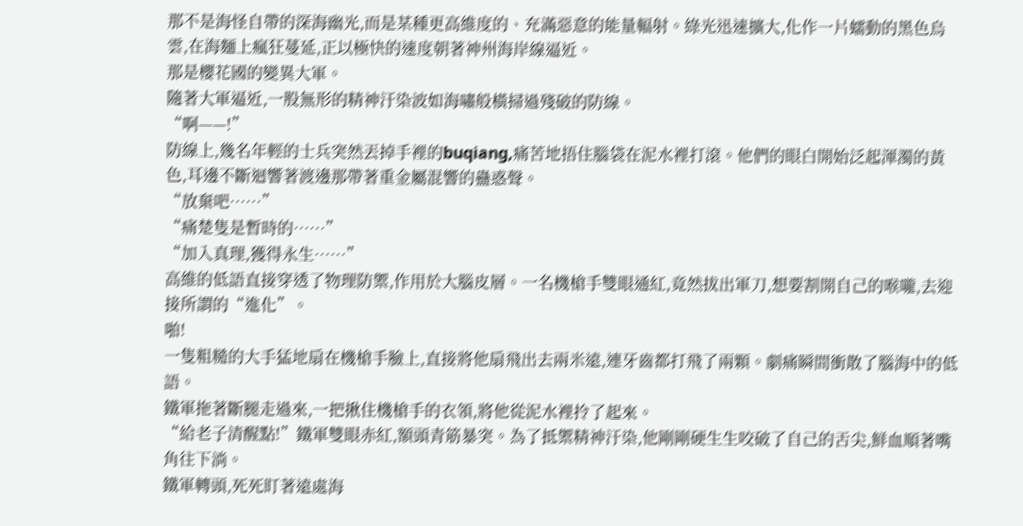那不是海怪自帶的深海幽光,而是某種更高維度的、充滿惡意的能量輻射。綠光迅速擴大,化作一片蠕動的黑色烏雲,在海麵上瘋狂蔓延,正以極快的速度朝著神州海岸線逼近。
那是櫻花國的變異大軍。
隨著大軍逼近,一股無形的精神汙染波如海嘯般橫掃過殘破的防線。
“啊——!”
防線上,幾名年輕的士兵突然丟掉手裡的buqiang,痛苦地捂住腦袋在泥水裡打滾。他們的眼白開始泛起渾濁的黃色,耳邊不斷迴響著渡邊那帶著重金屬混響的蠱惑聲。
“放棄吧……”
“痛楚隻是暫時的……”
“加入真理,獲得永生……”
高維的低語直接穿透了物理防禦,作用於大腦皮層。一名機槍手雙眼通紅,竟然拔出軍刀,想要割開自己的喉嚨,去迎接所謂的“進化”。
啪!
一隻粗糙的大手猛地扇在機槍手臉上,直接將他扇飛出去兩米遠,連牙齒都打飛了兩顆。劇痛瞬間衝散了腦海中的低語。
鐵軍拖著斷腿走過來,一把揪住機槍手的衣領,將他從泥水裡拎了起來。
“給老子清醒點!”鐵軍雙眼赤紅,額頭青筋暴突。為了抵禦精神汙染,他剛剛硬生生咬破了自己的舌尖,鮮血順著嘴角往下淌。
鐵軍轉頭,死死盯著遠處海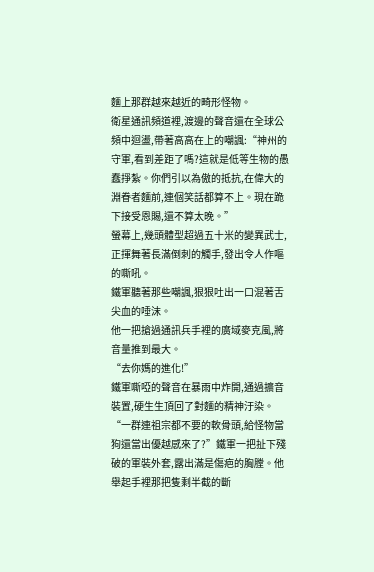麵上那群越來越近的畸形怪物。
衛星通訊頻道裡,渡邊的聲音還在全球公頻中迴盪,帶著高高在上的嘲諷:“神州的守軍,看到差距了嗎?這就是低等生物的愚蠢掙紮。你們引以為傲的抵抗,在偉大的淵眷者麵前,連個笑話都算不上。現在跪下接受恩賜,還不算太晚。”
螢幕上,幾頭體型超過五十米的變異武士,正揮舞著長滿倒刺的觸手,發出令人作嘔的嘶吼。
鐵軍聽著那些嘲諷,狠狠吐出一口混著舌尖血的唾沫。
他一把搶過通訊兵手裡的廣域麥克風,將音量推到最大。
“去你媽的進化!”
鐵軍嘶啞的聲音在暴雨中炸開,通過擴音裝置,硬生生頂回了對麵的精神汙染。
“一群連祖宗都不要的軟骨頭,給怪物當狗還當出優越感來了?”鐵軍一把扯下殘破的軍裝外套,露出滿是傷疤的胸膛。他舉起手裡那把隻剩半截的斷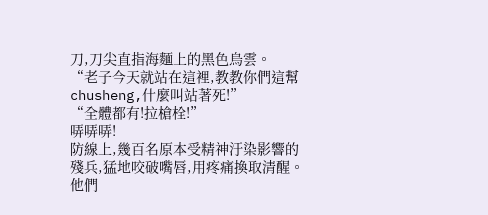刀,刀尖直指海麵上的黑色烏雲。
“老子今天就站在這裡,教教你們這幫chusheng,什麼叫站著死!”
“全體都有!拉槍栓!”
哢哢哢!
防線上,幾百名原本受精神汙染影響的殘兵,猛地咬破嘴唇,用疼痛換取清醒。他們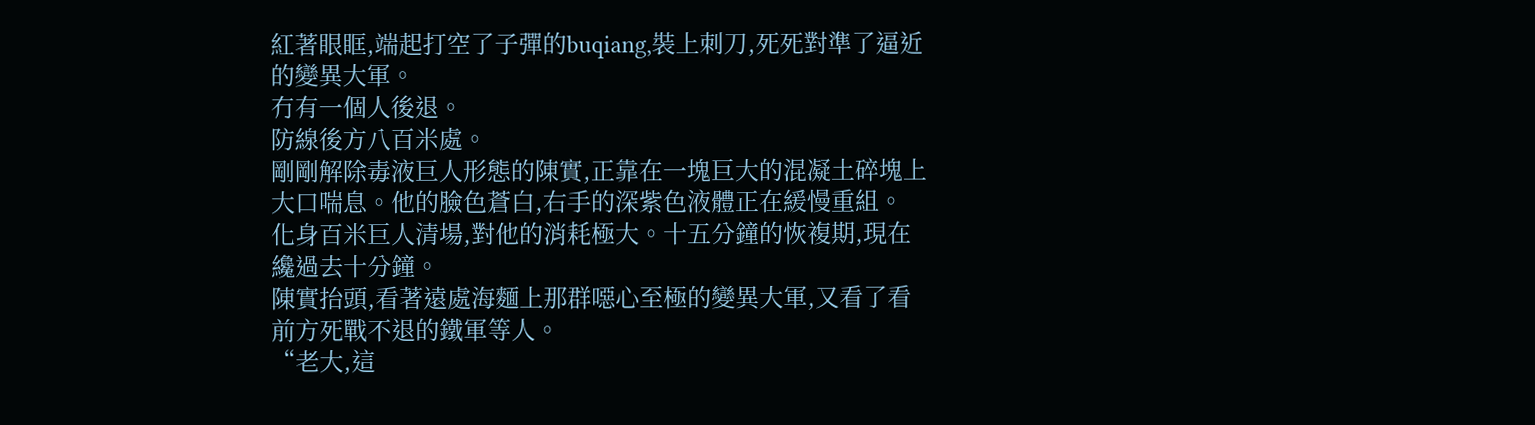紅著眼眶,端起打空了子彈的buqiang,裝上刺刀,死死對準了逼近的變異大軍。
冇有一個人後退。
防線後方八百米處。
剛剛解除毒液巨人形態的陳實,正靠在一塊巨大的混凝土碎塊上大口喘息。他的臉色蒼白,右手的深紫色液體正在緩慢重組。
化身百米巨人清場,對他的消耗極大。十五分鐘的恢複期,現在纔過去十分鐘。
陳實抬頭,看著遠處海麵上那群噁心至極的變異大軍,又看了看前方死戰不退的鐵軍等人。
“老大,這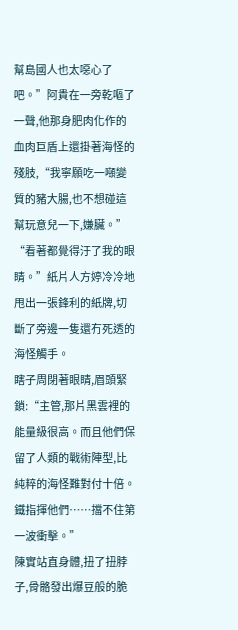幫島國人也太噁心了吧。”阿貴在一旁乾嘔了一聲,他那身肥肉化作的血肉巨盾上還掛著海怪的殘肢,“我寧願吃一噸變質的豬大腸,也不想碰這幫玩意兒一下,嫌臟。”
“看著都覺得汙了我的眼睛。”紙片人方婷冷冷地甩出一張鋒利的紙牌,切斷了旁邊一隻還冇死透的海怪觸手。
瞎子周閉著眼睛,眉頭緊鎖:“主管,那片黑雲裡的能量級很高。而且他們保留了人類的戰術陣型,比純粹的海怪難對付十倍。鐵指揮他們……擋不住第一波衝擊。”
陳實站直身體,扭了扭脖子,骨骼發出爆豆般的脆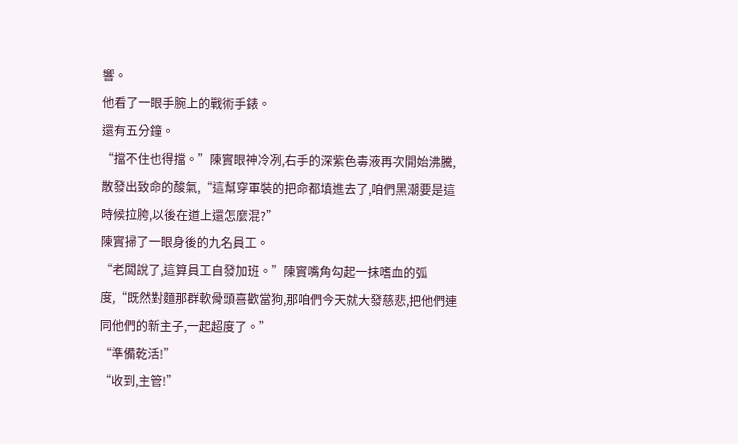響。
他看了一眼手腕上的戰術手錶。
還有五分鐘。
“擋不住也得擋。”陳實眼神冷冽,右手的深紫色毒液再次開始沸騰,散發出致命的酸氣,“這幫穿軍裝的把命都填進去了,咱們黑潮要是這時候拉胯,以後在道上還怎麼混?”
陳實掃了一眼身後的九名員工。
“老闆說了,這算員工自發加班。”陳實嘴角勾起一抹嗜血的弧度,“既然對麵那群軟骨頭喜歡當狗,那咱們今天就大發慈悲,把他們連同他們的新主子,一起超度了。”
“準備乾活!”
“收到,主管!”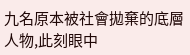九名原本被社會拋棄的底層人物,此刻眼中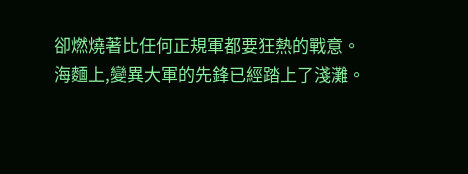卻燃燒著比任何正規軍都要狂熱的戰意。
海麵上,變異大軍的先鋒已經踏上了淺灘。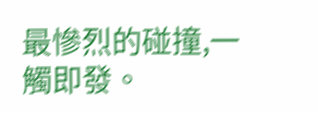最慘烈的碰撞,一觸即發。